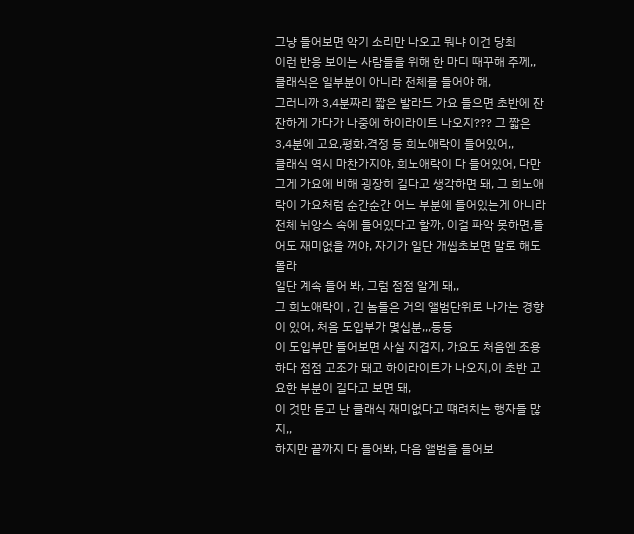그냥 들어보면 악기 소리만 나오고 뭐냐 이건 당최
이런 반응 보이는 사람들을 위해 한 마디 때꾸해 주께,,
클래식은 일부분이 아니라 전체를 들어야 해,
그러니까 3,4분짜리 짧은 발라드 가요 들으면 초반에 잔잔하게 가다가 나중에 하이라이트 나오지??? 그 짧은 3,4분에 고요,평화,격정 등 희노애락이 들어있어,,
클래식 역시 마찬가지야, 희노애락이 다 들어있어, 다만 그게 가요에 비해 굉장히 길다고 생각하면 돼, 그 희노애락이 가요처럼 순간순간 어느 부분에 들어있는게 아니라 전체 뉘앙스 속에 들어있다고 할까, 이걸 파악 못하면,들어도 재미없을 꺼야, 자기가 일단 개씹초보면 말로 해도 몰라
일단 계속 들어 봐, 그럼 점점 알게 돼,,
그 희노애락이 , 긴 놈들은 거의 앨범단위로 나가는 경향이 있어, 처음 도입부가 몇십분,,,등등
이 도입부만 들어보면 사실 지겹지, 가요도 처음엔 조용하다 점점 고조가 돼고 하이라이트가 나오지,이 초반 고요한 부분이 길다고 보면 돼,
이 것만 듣고 난 클래식 재미없다고 떄려치는 행자들 많지,,
하지만 끝까지 다 들어봐, 다음 앨범을 들어보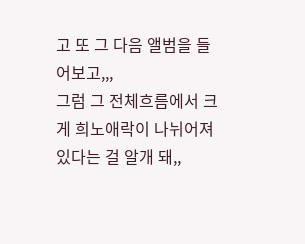고 또 그 다음 앨범을 들어보고,,,
그럼 그 전체흐름에서 크게 희노애락이 나뉘어져 있다는 걸 알개 돼,,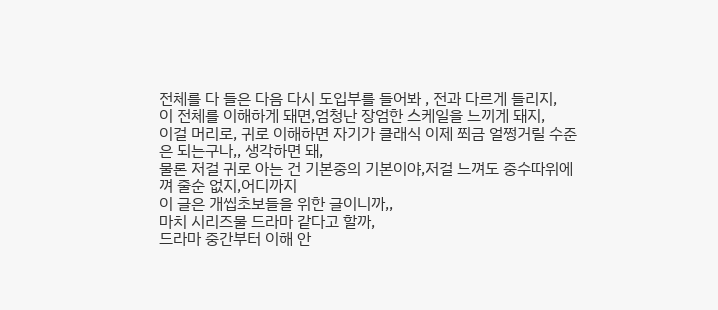전체를 다 들은 다음 다시 도입부를 들어봐 , 전과 다르게 들리지,
이 전체를 이해하게 돼면,엄청난 장엄한 스케일을 느끼게 돼지,
이걸 머리로, 귀로 이해하면 자기가 클래식 이제 쬐금 얼쩡거릴 수준은 되는구나,, 생각하면 돼,
물론 저걸 귀로 아는 건 기본중의 기본이야,저걸 느껴도 중수따위에 껴 줄순 없지,어디까지
이 글은 개씹초보들을 위한 글이니까,,
마치 시리즈물 드라마 같다고 할까,
드라마 중간부터 이해 안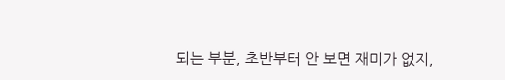되는 부분, 초반부터 안 보면 재미가 없지,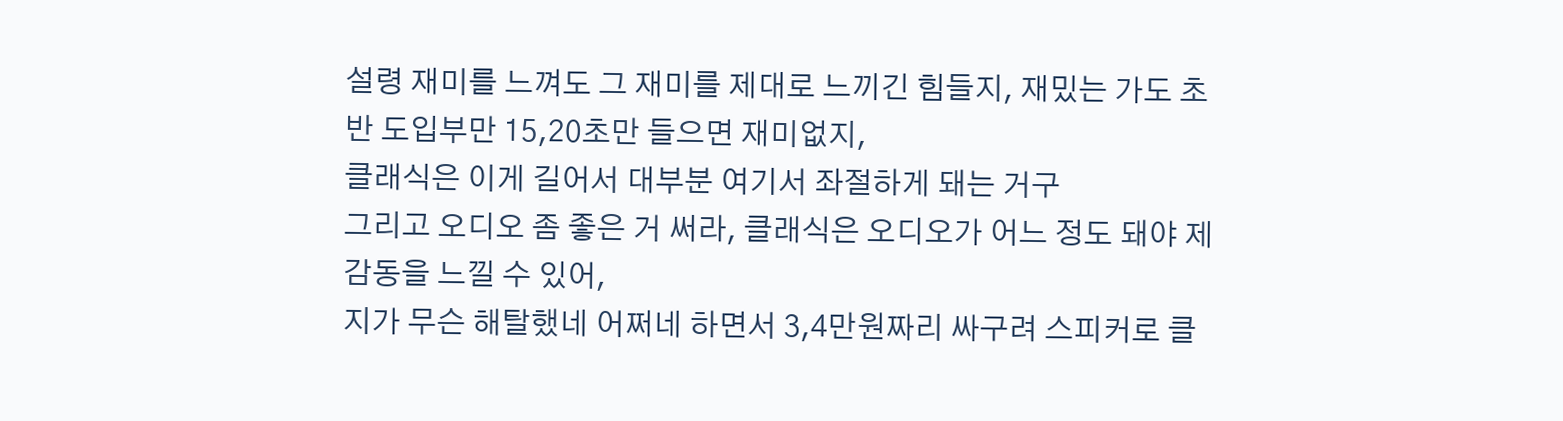설령 재미를 느껴도 그 재미를 제대로 느끼긴 힘들지, 재밌는 가도 초반 도입부만 15,20초만 들으면 재미없지,
클래식은 이게 길어서 대부분 여기서 좌절하게 돼는 거구
그리고 오디오 좀 좋은 거 써라, 클래식은 오디오가 어느 정도 돼야 제 감동을 느낄 수 있어,
지가 무슨 해탈했네 어쩌네 하면서 3,4만원짜리 싸구려 스피커로 클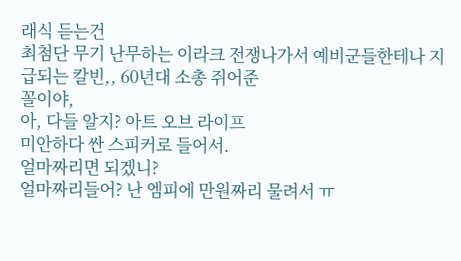래식 듣는건
최첨단 무기 난무하는 이라크 전쟁나가서 예비군들한테나 지급되는 칼빈,, 60년대 소총 쥐어준
꼴이야,
아, 다들 알지? 아트 오브 라이프
미안하다 싼 스피커로 들어서.
얼마짜리면 되겠니?
얼마짜리들어? 난 엠피에 만원짜리 물려서 ㅠ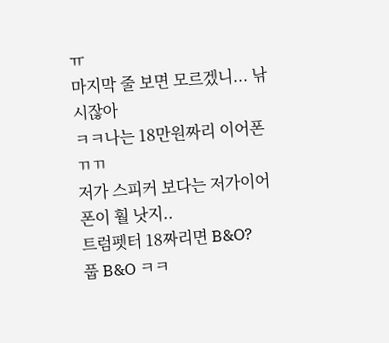ㅠ
마지막 줄 보면 모르겠니... 낚시잖아
ㅋㅋ나는 18만원짜리 이어폰 ㄲㄲ
저가 스피커 보다는 저가이어폰이 훨 낫지..
트럼펫터 18짜리면 B&O?
풉 B&O ㅋㅋ